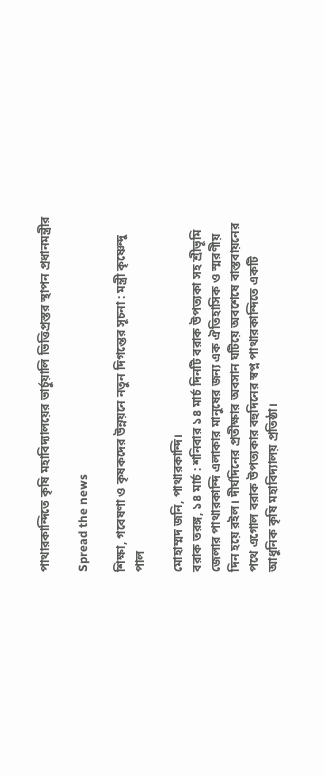পাথারকান্দিতে কৃষি মহাবিদ্যালয়ের ভার্চুয়ালি ভিত্তিপ্রস্তর স্থাপন প্রধানমন্ত্রীর

Spread the news

শিক্ষা, গবেষণা ও কৃষকদের উন্নয়নে নতুন দিগন্তের সূচনা : মন্ত্রী কৃষ্ণেন্দু পাল

মোহাম্মদ জনি, পাথারকান্দি।
বরাক তরঙ্গ, ১৪ মার্চ : শনিবার ১৪ মার্চ দিনটি বরাক উপত্যকা সহ শ্রীভূমি জেলার পাথারকান্দি এলাকার মানুষের জন্য এক ঐতিহাসিক ও স্মরণীয় দিন হয়ে রইল। দীর্ঘদিনের প্রতীক্ষার অবসান ঘটিয়ে অবশেষে বাস্তবায়নের পথে এগোল বরাক উপত্যকার বহুদিনের স্বপ্ন পাথারকান্দিতে একটি আধুনিক কৃষি মহাবিদ্যালয় প্রতিষ্ঠা।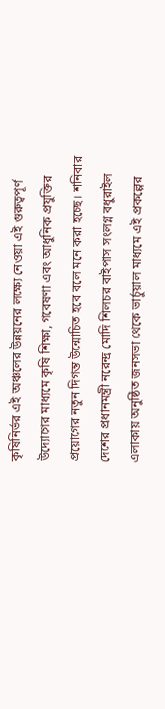কৃষিনির্ভর এই অঞ্চলের উন্নয়নের লক্ষ্যে নেওয়া এই গুরুত্বপূর্ণ উদ্যোগের মাধ্যমে কৃষি শিক্ষা, গবেষণা এবং আধুনিক প্রযুক্তির প্রয়োগের নতুন দিগন্ত উন্মোচিত হবে বলে মনে করা হচ্ছে। শনিবার দেশের প্রধানমন্ত্রী নরেন্দ্র মোদি শিলচর বাইপাস সংলগ্ন বধুরাইল এলাকায় অনুষ্ঠিত জনসভা থেকে ভার্চুয়াল মাধ্যমে এই প্রকল্পের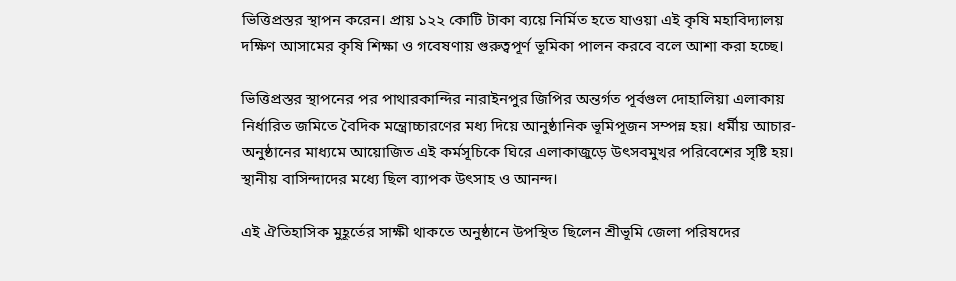ভিত্তিপ্রস্তর স্থাপন করেন। প্রায় ১২২ কোটি টাকা ব্যয়ে নির্মিত হতে যাওয়া এই কৃষি মহাবিদ্যালয় দক্ষিণ আসামের কৃষি শিক্ষা ও গবেষণায় গুরুত্বপূর্ণ ভূমিকা পালন করবে বলে আশা করা হচ্ছে।

ভিত্তিপ্রস্তর স্থাপনের পর পাথারকান্দির নারাইনপুর জিপির অন্তর্গত পূর্বগুল দোহালিয়া এলাকায় নির্ধারিত জমিতে বৈদিক মন্ত্রোচ্চারণের মধ্য দিয়ে আনুষ্ঠানিক ভূমিপূজন সম্পন্ন হয়। ধর্মীয় আচার-অনুষ্ঠানের মাধ্যমে আয়োজিত এই কর্মসূচিকে ঘিরে এলাকাজুড়ে উৎসবমুখর পরিবেশের সৃষ্টি হয়। স্থানীয় বাসিন্দাদের মধ্যে ছিল ব্যাপক উৎসাহ ও আনন্দ।

এই ঐতিহাসিক মুহূর্তের সাক্ষী থাকতে অনুষ্ঠানে উপস্থিত ছিলেন শ্রীভূমি জেলা পরিষদের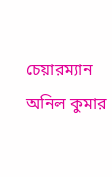চেয়ারম্যান অনিল কুমার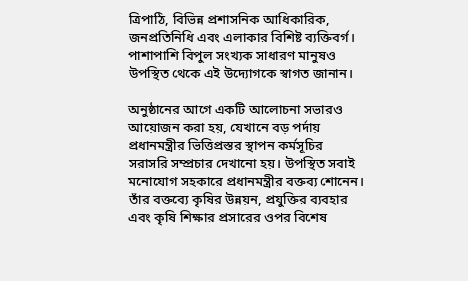ত্রিপাঠি, বিভিন্ন প্রশাসনিক আধিকারিক, জনপ্রতিনিধি এবং এলাকার বিশিষ্ট ব্যক্তিবর্গ। পাশাপাশি বিপুল সংখ্যক সাধারণ মানুষও উপস্থিত থেকে এই উদ্যোগকে স্বাগত জানান।

অনুষ্ঠানের আগে একটি আলোচনা সভারও আয়োজন করা হয়, যেখানে বড় পর্দায় প্রধানমন্ত্রীর ভিত্তিপ্রস্তর স্থাপন কর্মসূচির সরাসরি সম্প্রচার দেখানো হয়। উপস্থিত সবাই মনোযোগ সহকারে প্রধানমন্ত্রীর বক্তব্য শোনেন। তাঁর বক্তব্যে কৃষির উন্নয়ন, প্রযুক্তির ব্যবহার এবং কৃষি শিক্ষার প্রসারের ওপর বিশেষ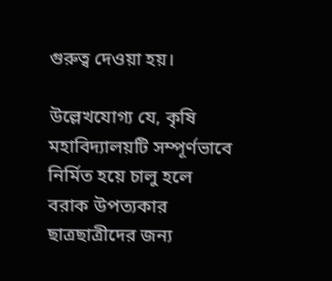গুরুত্ব দেওয়া হয়।

উল্লেখযোগ্য যে, কৃষি মহাবিদ্যালয়টি সম্পূর্ণভাবে নির্মিত হয়ে চালু হলে বরাক উপত্যকার ছাত্রছাত্রীদের জন্য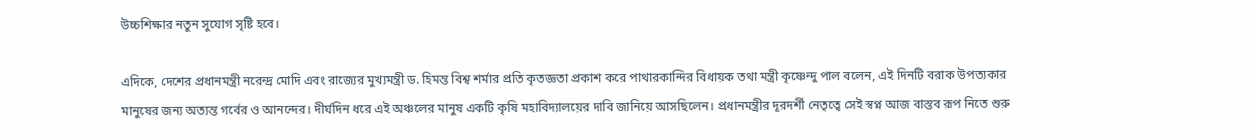উচ্চশিক্ষার নতুন সুযোগ সৃষ্টি হবে।

এদিকে, দেশের প্রধানমন্ত্রী নরেন্দ্র মোদি এবং রাজ্যের মুখ্যমন্ত্রী ড. হিমন্ত বিশ্ব শর্মার প্রতি কৃতজ্ঞতা প্রকাশ করে পাথারকান্দির বিধায়ক তথা মন্ত্রী কৃষ্ণেন্দু পাল বলেন, এই দিনটি বরাক উপত্যকার মানুষের জন্য অত্যন্ত গর্বের ও আনন্দের। দীর্ঘদিন ধরে এই অঞ্চলের মানুষ একটি কৃষি মহাবিদ্যালয়ের দাবি জানিয়ে আসছিলেন। প্রধানমন্ত্রীর দূরদর্শী নেতৃত্বে সেই স্বপ্ন আজ বাস্তব রূপ নিতে শুরু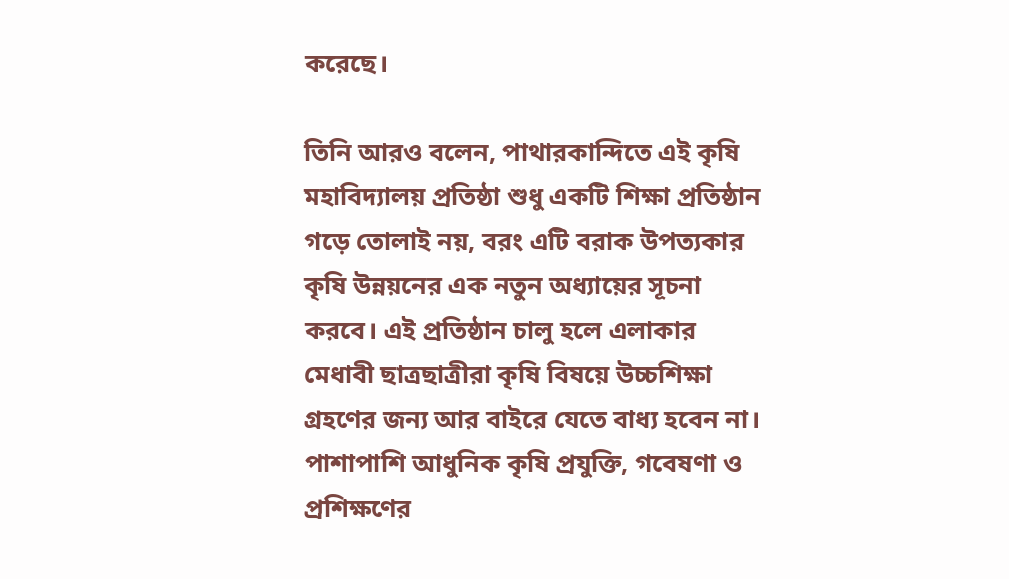করেছে।

তিনি আরও বলেন, পাথারকান্দিতে এই কৃষি মহাবিদ্যালয় প্রতিষ্ঠা শুধু একটি শিক্ষা প্রতিষ্ঠান গড়ে তোলাই নয়, বরং এটি বরাক উপত্যকার কৃষি উন্নয়নের এক নতুন অধ্যায়ের সূচনা করবে। এই প্রতিষ্ঠান চালু হলে এলাকার মেধাবী ছাত্রছাত্রীরা কৃষি বিষয়ে উচ্চশিক্ষা গ্রহণের জন্য আর বাইরে যেতে বাধ্য হবেন না। পাশাপাশি আধুনিক কৃষি প্রযুক্তি, গবেষণা ও প্রশিক্ষণের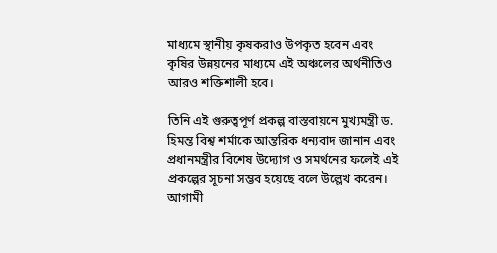মাধ্যমে স্থানীয় কৃষকরাও উপকৃত হবেন এবং কৃষির উন্নয়নের মাধ্যমে এই অঞ্চলের অর্থনীতিও আরও শক্তিশালী হবে।

তিনি এই গুরুত্বপূর্ণ প্রকল্প বাস্তবায়নে মুখ্যমন্ত্রী ড. হিমন্ত বিশ্ব শর্মাকে আন্তরিক ধন্যবাদ জানান এবং প্রধানমন্ত্রীর বিশেষ উদ্যোগ ও সমর্থনের ফলেই এই প্রকল্পের সূচনা সম্ভব হয়েছে বলে উল্লেখ করেন। আগামী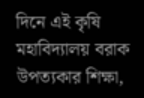দিনে এই কৃষি মহাবিদ্যালয় বরাক উপত্যকার শিক্ষা,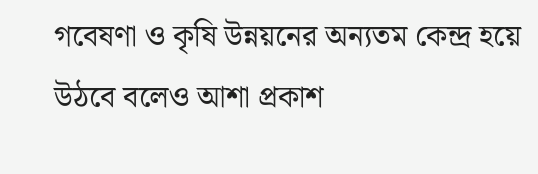গবেষণা ও কৃষি উন্নয়নের অন্যতম কেন্দ্র হয়ে উঠবে বলেও আশা প্রকাশ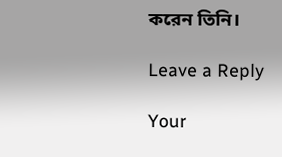করেন তিনি।

Leave a Reply

Your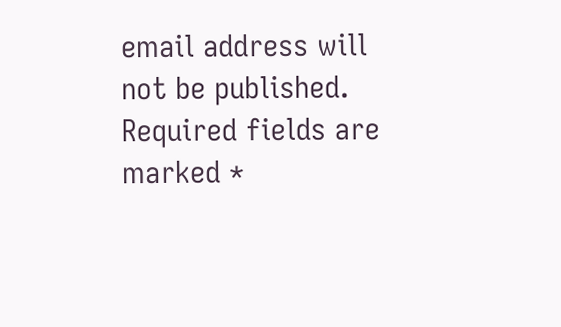email address will not be published. Required fields are marked *